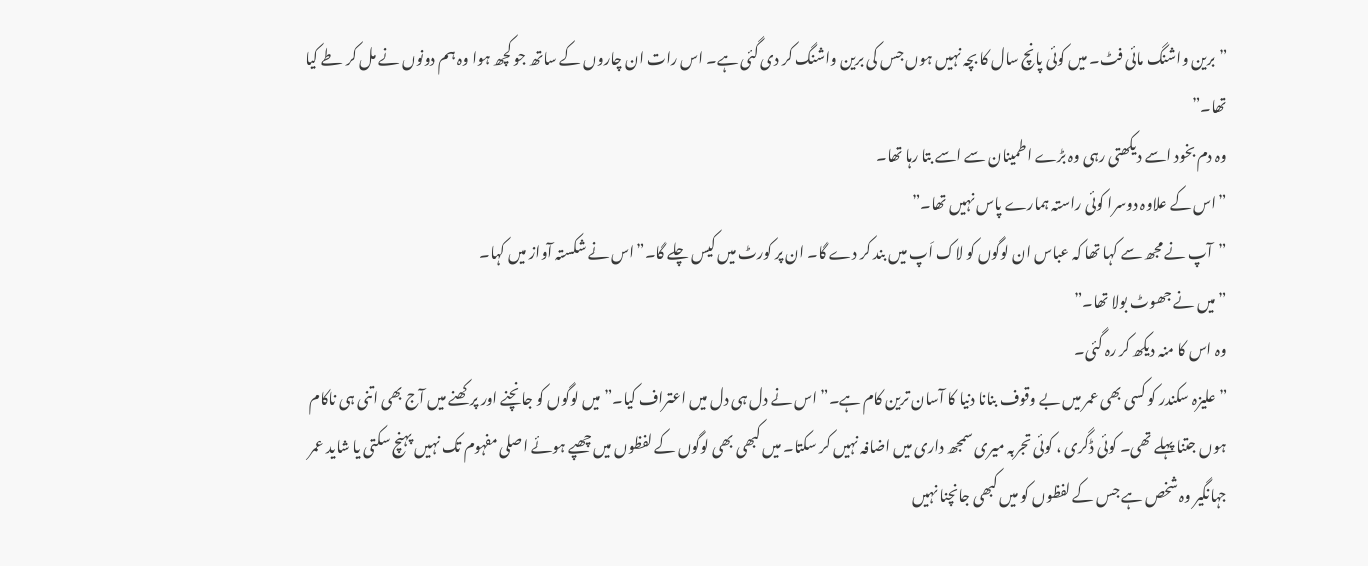”برین واشنگ مائی فٹ۔ میں کوئی پانچ سال کا بچہ نہیں ہوں جس کی برین واشنگ کر دی گئی ہے۔ اس رات ان چاروں کے ساتھ جو کچھ ہوا وہ ہم دونوں نے مل کر طے کیا تھا۔”
وہ دم بخود اسے دیکھتی رہی وہ بڑے اطمینان سے اسے بتا رہا تھا۔
”اس کے علاوہ دوسرا کوئی راستہ ہمارے پاس نہیں تھا۔”
”آپ نے مجھ سے کہا تھا کہ عباس ان لوگوں کو لاک اَپ میں بند کر دے گا۔ ان پر کورٹ میں کیس چلے گا۔”اس نے شکستہ آواز میں کہا۔
”میں نے جھوٹ بولا تھا۔”
وہ اس کا منہ دیکھ کر رہ گئی۔
”علیزہ سکندر کو کسی بھی عمر میں بے وقوف بنانا دنیا کا آسان ترین کام ہے۔” اس نے دل ہی دل میں اعتراف کیا۔” میں لوگوں کو جانچنے اور پرکھنے میں آج بھی اتنی ہی ناکام ہوں جتنا پہلے تھی۔ کوئی ڈگری ، کوئی تجربہ میری سمجھ داری میں اضافہ نہیں کر سکتا۔ میں کبھی بھی لوگوں کے لفظوں میں چھپے ہوئے اصلی مفہوم تک نہیں پہنچ سکتی یا شاید عمر جہانگیر وہ شخص ہے جس کے لفظوں کو میں کبھی جانچنا نہیں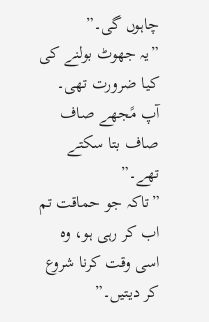چاہوں گی۔”
”یہ جھوٹ بولنے کی کیا ضرورت تھی۔ آپ مًجھے صاف صاف بتا سکتے تھے۔”
”تاکہ جو حماقت تم اب کر رہی ہو، وہ اسی وقت کرنا شروع کر دیتیں۔”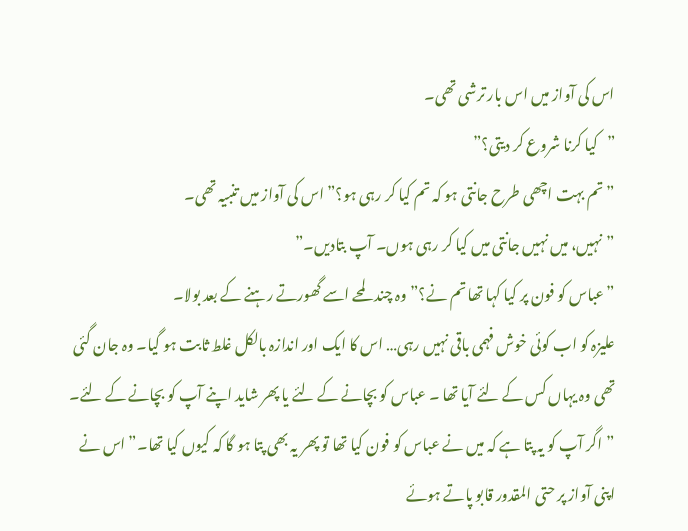اس کی آواز میں اس بار ترشی تھی۔
”کیا کرنا شروع کر دیتی؟”
”تم بہت اچھی طرح جانتی ہو کہ تم کیا کر رہی ہو؟” اس کی آواز میں تنبیہ تھی۔
”نہیں، میں نہیں جانتی میں کیا کر رہی ہوں۔ آپ بتادیں۔”
”عباس کو فون پر کیا کہا تھا تم نے؟” وہ چند لمحے اسے گھورتے رہنے کے بعد بولا۔
علیزہ کو اب کوئی خوش فہمی باقی نہیں رہی… اس کا ایک اور اندازہ بالکل غلط ثابت ہو گیا۔ وہ جان گئی تھی وہ یہاں کس کے لئے آیا تھا ۔ عباس کو بچانے کے لئے یا پھر شاید اپنے آپ کو بچانے کے لئے۔
”اگر آپ کو یہ پتا ہے کہ میں نے عباس کو فون کیا تھا تو پھر یہ بھی پتا ہو گا کہ کیوں کیا تھا۔” اس نے اپنی آواز پر حتی المقدور قابو پاتے ہوئے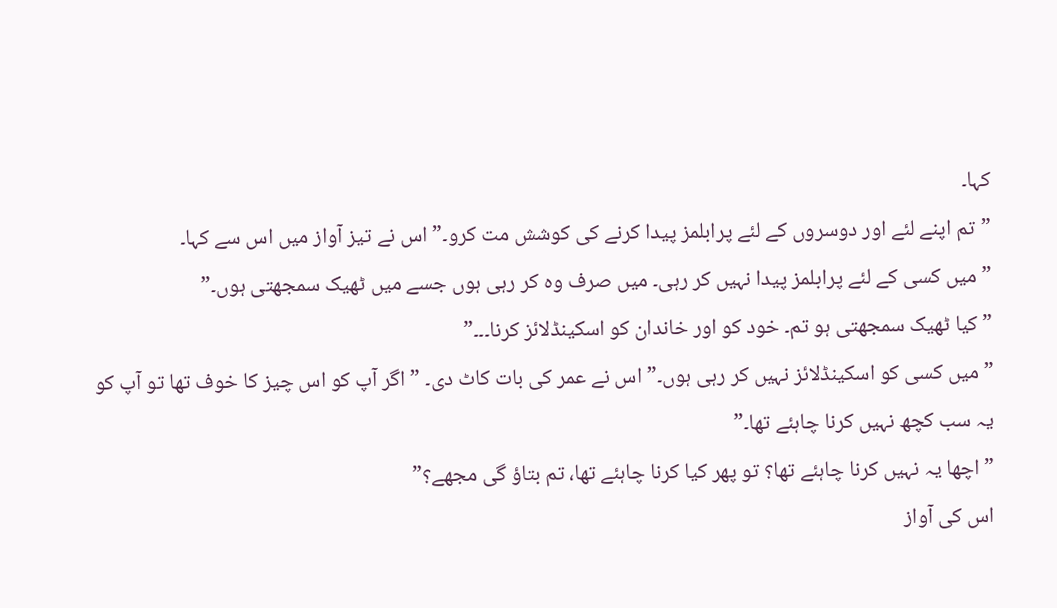کہا۔
”تم اپنے لئے اور دوسروں کے لئے پرابلمز پیدا کرنے کی کوشش مت کرو۔” اس نے تیز آواز میں اس سے کہا۔
”میں کسی کے لئے پرابلمز پیدا نہیں کر رہی۔ میں صرف وہ کر رہی ہوں جسے میں ٹھیک سمجھتی ہوں۔”
”کیا ٹھیک سمجھتی ہو تم۔ خود کو اور خاندان کو اسکینڈلائز کرنا۔۔۔”
”میں کسی کو اسکینڈلائز نہیں کر رہی ہوں۔” اس نے عمر کی بات کاٹ دی۔ ”اگر آپ کو اس چیز کا خوف تھا تو آپ کو یہ سب کچھ نہیں کرنا چاہئے تھا۔”
”اچھا یہ نہیں کرنا چاہئے تھا؟ تو پھر کیا کرنا چاہئے تھا، تم بتاؤ گی مجھے؟”
اس کی آواز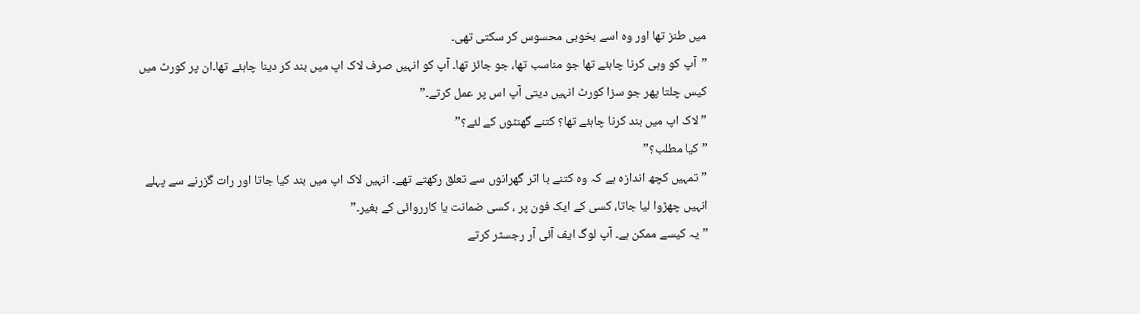میں طنز تھا اور وہ اسے بخوبی محسوس کر سکتی تھی۔
”آپ کو وہی کرنا چاہئے تھا جو مناسب تھا، جو جائز تھا۔ آپ کو انہیں صرف لاک اپ میں بند کر دینا چاہئے تھا۔ان پر کورٹ میں کیس چلتا پھر جو سزا کورٹ انہیں دیتی آپ اس پر عمل کرتے۔”
”لاک اپ میں بند کرنا چاہئے تھا؟ کتنے گھنٹوں کے لئے؟”
”کیا مطلب؟”
”تمہیں کچھ اندازہ ہے کہ وہ کتنے با اثر گھرانوں سے تعلق رکھتے تھے۔ انہیں لاک اپ میں بند کیا جاتا اور رات گزرنے سے پہلے انہیں چھڑوا لیا جاتا، کسی کے ایک فون پر ، کسی ضمانت یا کارروائی کے بغیر۔”
”یہ کیسے ممکن ہے۔ آپ لوگ ایف آئی آر رجسٹر کرتے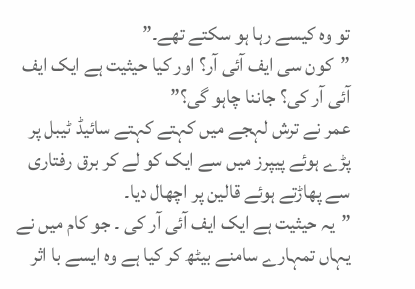تو وہ کیسے رہا ہو سکتے تھے۔”
”کون سی ایف آئی آر؟ اور کیا حیثیت ہے ایک ایف آئی آر کی؟ جاننا چاہو گی؟”
عمر نے ترش لہجے میں کہتے کہتے سائیڈ ٹیبل پر پڑے ہوئے پیپرز میں سے ایک کو لے کر برق رفتاری سے پھاڑتے ہوئے قالین پر اچھال دیا۔
”یہ حیثیت ہے ایک ایف آئی آر کی ۔ جو کام میں نے یہاں تمہارے سامنے بیٹھ کر کیا ہے وہ ایسے با اثر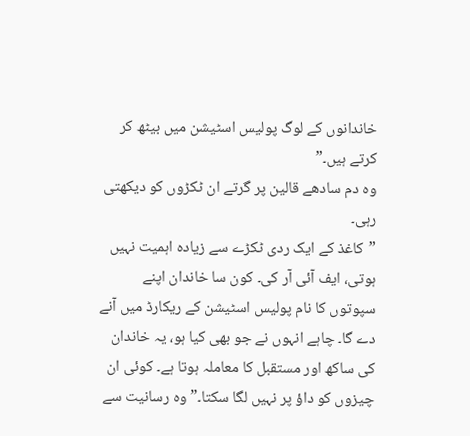خاندانوں کے لوگ پولیس اسٹیشن میں بیٹھ کر کرتے ہیں۔”
وہ دم سادھے قالین پر گرتے ان ٹکڑوں کو دیکھتی رہی۔
”کاغذ کے ایک ردی ٹکڑے سے زیادہ اہمیت نہیں ہوتی، ایف آئی آر کی۔ کون سا خاندان اپنے سپوتوں کا نام پولیس اسٹیشن کے ریکارڈ میں آنے دے گا۔ چاہے انہوں نے جو بھی کیا ہو، یہ خاندان کی ساکھ اور مستقبل کا معاملہ ہوتا ہے۔ کوئی ان چیزوں کو داؤ پر نہیں لگا سکتا۔” وہ رسانیت سے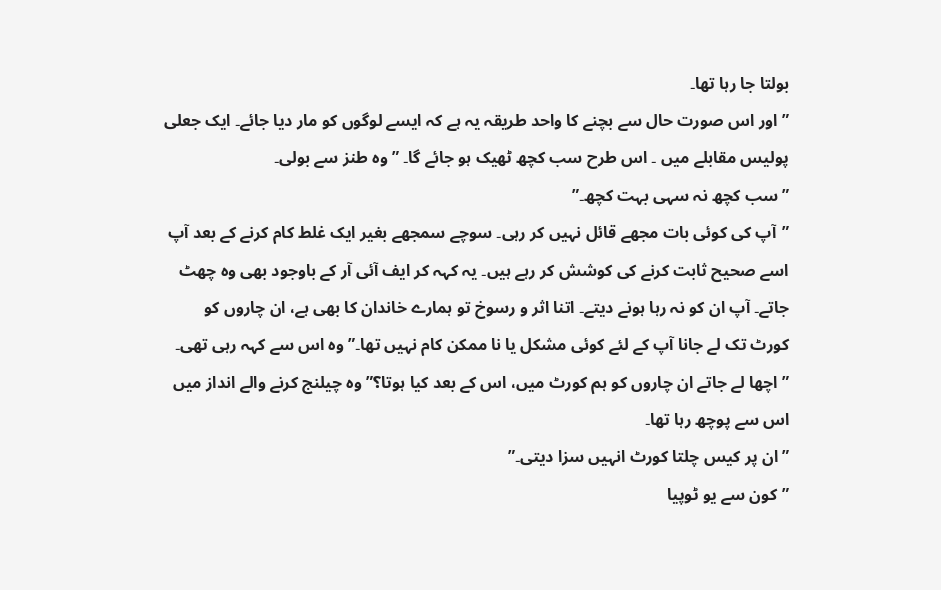بولتا جا رہا تھا۔
”اور اس صورت حال سے بچنے کا واحد طریقہ یہ ہے کہ ایسے لوگوں کو مار دیا جائے۔ ایک جعلی پولیس مقابلے میں ۔ اس طرح سب کچھ ٹھیک ہو جائے گا۔ ” وہ طنز سے بولی۔
”سب کچھ نہ سہی بہت کچھ۔”
”آپ کی کوئی بات مجھے قائل نہیں کر رہی۔ سوچے سمجھے بغیر ایک غلط کام کرنے کے بعد آپ اسے صحیح ثابت کرنے کی کوشش کر رہے ہیں۔ یہ کہہ کر ایف آئی آر کے باوجود بھی وہ چھٹ جاتے۔ آپ ان کو نہ رہا ہونے دیتے۔ اتنا اثر و رسوخ تو ہمارے خاندان کا بھی ہے، ان چاروں کو کورٹ تک لے جانا آپ کے لئے کوئی مشکل یا نا ممکن کام نہیں تھا۔” وہ اس سے کہہ رہی تھی۔
”اچھا لے جاتے ان چاروں کو ہم کورٹ میں، اس کے بعد کیا ہوتا؟” وہ چیلنج کرنے والے انداز میں اس سے پوچھ رہا تھا۔
”ان پر کیس چلتا کورٹ انہیں سزا دیتی۔”
”کون سے یو ٹوپیا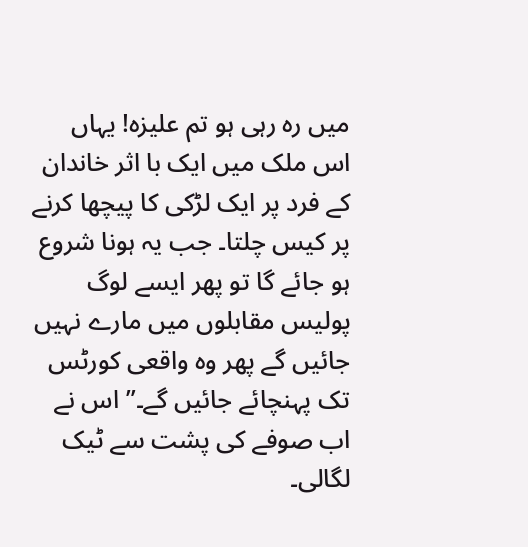میں رہ رہی ہو تم علیزہ! یہاں اس ملک میں ایک با اثر خاندان کے فرد پر ایک لڑکی کا پیچھا کرنے پر کیس چلتا۔ جب یہ ہونا شروع ہو جائے گا تو پھر ایسے لوگ پولیس مقابلوں میں مارے نہیں جائیں گے پھر وہ واقعی کورٹس تک پہنچائے جائیں گے۔” اس نے اب صوفے کی پشت سے ٹیک لگالی۔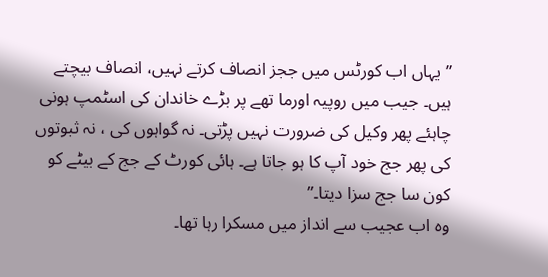”یہاں اب کورٹس میں ججز انصاف کرتے نہیں، انصاف بیچتے ہیں۔ جیب میں روپیہ اورما تھے پر بڑے خاندان کی اسٹمپ ہونی چاہئے پھر وکیل کی ضرورت نہیں پڑتی۔ نہ گواہوں کی ، نہ ثبوتوں کی پھر جج خود آپ کا ہو جاتا ہے۔ ہائی کورٹ کے جج کے بیٹے کو کون سا جج سزا دیتا۔”
وہ اب عجیب سے انداز میں مسکرا رہا تھا۔